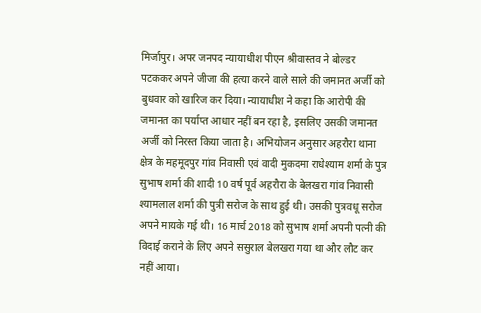मिर्जापुर। अपर जनपद न्यायाधीश पीएन श्रीवास्तव ने बोल्डर पटककर अपने जीजा की हत्या करने वाले साले की जमानत अर्जी को बुधवार को खारिज कर दिया। न्यायाधीश ने कहा कि आरोपी की जमानत का पर्याप्त आधार नहीं बन रहा है, इसलिए उसकी जमानत अर्जी को निरस्त किया जाता है। अभियोजन अनुसार अहरौरा थाना क्षेत्र के महमूदपुर गांव निवासी एवं वादी मुकदमा राधेश्याम शर्मा के पुत्र सुभाष शर्मा की शादी 10 वर्ष पूर्व अहरौरा के बेलखरा गांव निवासी श्यामलाल शर्मा की पुत्री सरोज के साथ हुई थी। उसकी पुत्रवधू सरोज अपने मायके गई थी। 16 मार्च 2018 को सुभाष शर्मा अपनी पत्नी की विदाई कराने के लिए अपने ससुराल बेलखरा गया था और लौट कर नहीं आया।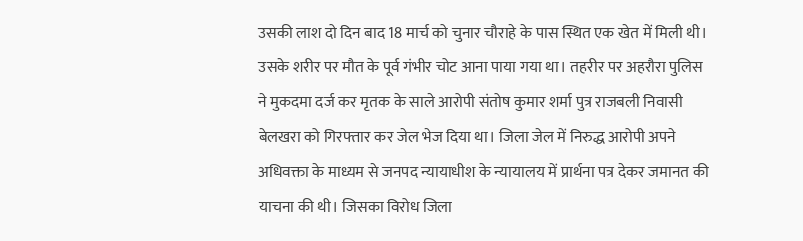उसकी लाश दो दिन बाद 18 मार्च को चुनार चौराहे के पास स्थित एक खेत में मिली थी। उसके शरीर पर मौत के पूर्व गंभीर चोट आना पाया गया था। तहरीर पर अहरौरा पुलिस ने मुकदमा दर्ज कर मृतक के साले आरोपी संतोष कुमार शर्मा पुत्र राजबली निवासी बेलखरा को गिरफ्तार कर जेल भेज दिया था। जिला जेल में निरुद्ध आरोपी अपने अधिवक्ता के माध्यम से जनपद न्यायाधीश के न्यायालय में प्रार्थना पत्र देकर जमानत की याचना की थी। जिसका विरोध जिला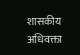शासकीय अधिवक्ता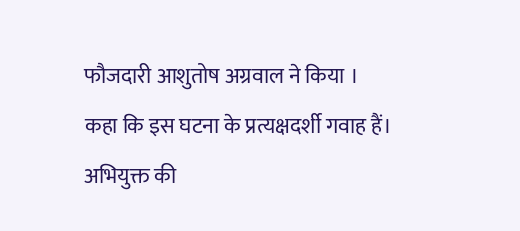फौजदारी आशुतोष अग्रवाल ने किया । कहा कि इस घटना के प्रत्यक्षदर्शी गवाह हैं। अभियुक्त की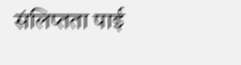संलिप्तता पाई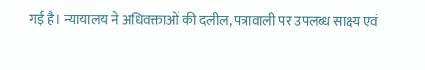गई है। न्यायालय ने अधिवक्ताओं की दलील, पत्रावाली पर उपलब्ध साक्ष्य एवं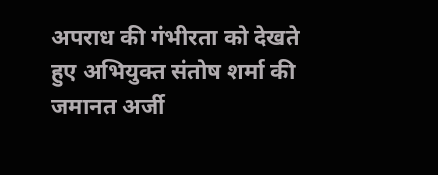अपराध की गंभीरता को देखते हुए अभियुक्त संतोष शर्मा की जमानत अर्जी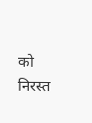को निरस्त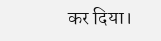कर दिया।